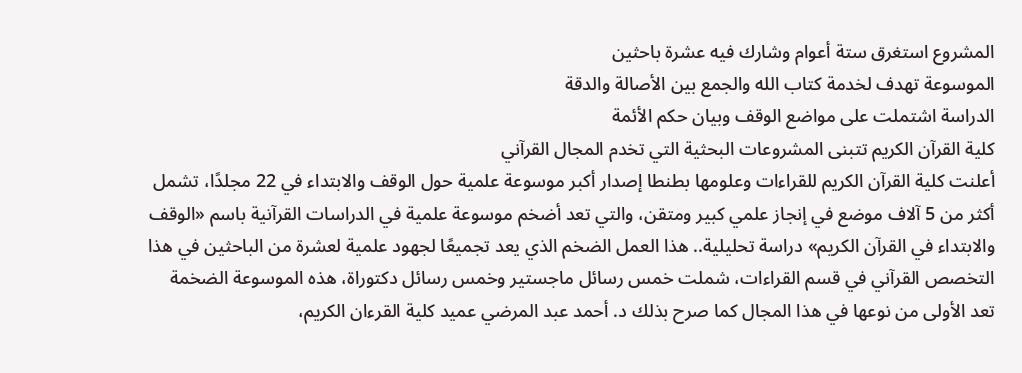المشروع استغرق ستة أعوام وشارك فيه عشرة باحثين
الموسوعة تهدف لخدمة كتاب الله والجمع بين الأصالة والدقة
الدراسة اشتملت على مواضع الوقف وبيان حكم الأئمة
كلية القرآن الكريم تتبنى المشروعات البحثية التي تخدم المجال القرآني
أعلنت كلية القرآن الكريم للقراءات وعلومها بطنطا إصدار أكبر موسوعة علمية حول الوقف والابتداء في 22 مجلدًا، تشمل أكثر من 5 آلاف موضع في إنجاز علمي كبير ومتقن، والتي تعد أضخم موسوعة علمية في الدراسات القرآنية باسم «الوقف والابتداء في القرآن الكريم» دراسة تحليلية.. هذا العمل الضخم الذي يعد تجميعًا لجهود علمية لعشرة من الباحثين في هذا التخصص القرآني في قسم القراءات، شملت خمس رسائل ماجستير وخمس رسائل دكتوراة، هذه الموسوعة الضخمة تعد الأولى من نوعها في هذا المجال كما صرح بذلك د. أحمد عبد المرضي عميد كلية القرءان الكريم،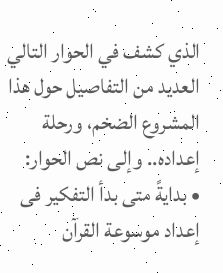الذي كشف في الحوار التالي العديد من التفاصيل حول هذا المشروع الضخم، ورحلة إعداده.. وإلى نص الحوار:
• بدايةً متى بدأ التفكير فى إعداد موسوعة القرآن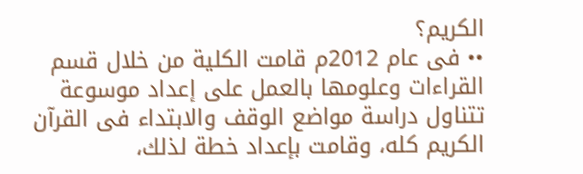الكريم؟
•• فى عام 2012م قامت الكلية من خلال قسم القراءات وعلومها بالعمل على إعداد موسوعة تتناول دراسة مواضع الوقف والابتداء فى القرآن الكريم كله، وقامت بإعداد خطة لذلك،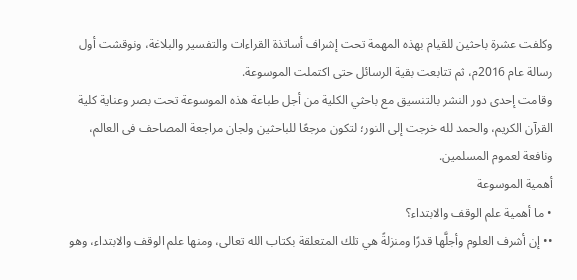وكلفت عشرة باحثين للقيام بهذه المهمة تحت إشراف أساتذة القراءات والتفسير والبلاغة، ونوقشت أول رسالة عام 2016م، ثم تتابعت بقية الرسائل حتى اكتملت الموسوعة.
وقامت إحدى دور النشر بالتنسيق مع باحثي الكلية من أجل طباعة هذه الموسوعة تحت بصر وعناية كلية القرآن الكريم، والحمد لله خرجت إلى النور؛ لتكون مرجعًا للباحثين ولجان مراجعة المصاحف فى العالم، ونافعة لعموم المسلمين.
أهمية الموسوعة
• ما أهمية علم الوقف والابتداء؟
•• إن أشرف العلوم وأجلَّها قدرًا ومنزلةً هي تلك المتعلقة بكتاب الله تعالى، ومنها علم الوقف والابتداء، وهو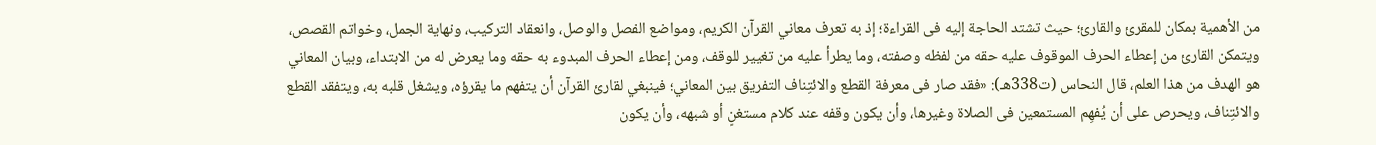من الأهمية بمكان للمقرئ والقارئ؛ حيث تشتد الحاجة إليه فى القراءة؛ إذ به تعرف معاني القرآن الكريم، ومواضع الفصل والوصل، وانعقاد التركيب، ونهاية الجمل، وخواتم القصص، ويتمكن القارئ من إعطاء الحرف الموقوف عليه حقه من لفظه وصفته، وما يطرأ عليه من تغيير للوقف، ومن إعطاء الحرف المبدوء به حقه وما يعرض له من الابتداء، وبيان المعاني هو الهدف من هذا العلم، قال النحاس (ت338هـ): «فقد صار فى معرفة القطع والائتِناف التفريق بين المعاني؛ فينبغي لقارئ القرآن أن يتفهم ما يقرؤه، ويشغل قلبه به، ويتفقد القطع والائتِناف، ويحرص على أن يُفهِم المستمعين فى الصلاة وغيرها، وأن يكون وقفه عند كلام مستغنٍ أو شبهه، وأن يكون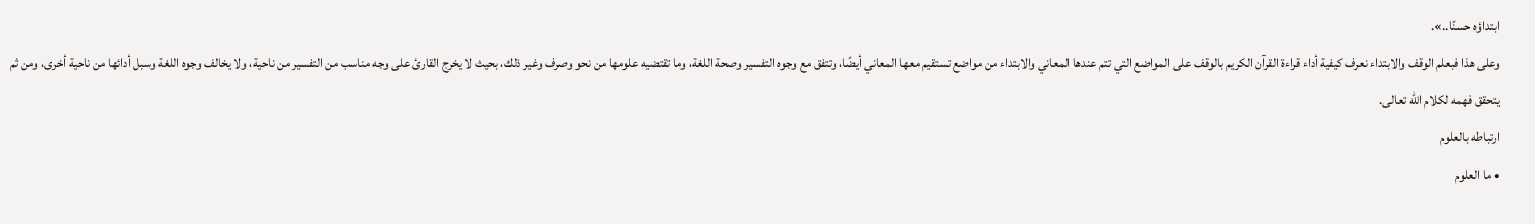ابتداؤه حسنًا..».
وعلى هذا فبعلم الوقف والابتداء نعرف كيفية أداء قراءة القرآن الكريم بالوقف على المواضع التي تتم عندها المعاني والابتداء من مواضع تستقيم معها المعاني أيضًا، وتتفق مع وجوه التفسير وصحة اللغة، وما تقتضيه علومها من نحو وصرف وغير ذلك، بحيث لا يخرج القارئ على وجه مناسب من التفسير من ناحية، ولا يخالف وجوه اللغة وسبل أدائها من ناحية أخرى، ومن ثم يتحقق فهمه لكلام الله تعالى.
ارتباطه بالعلوم
• ما العلوم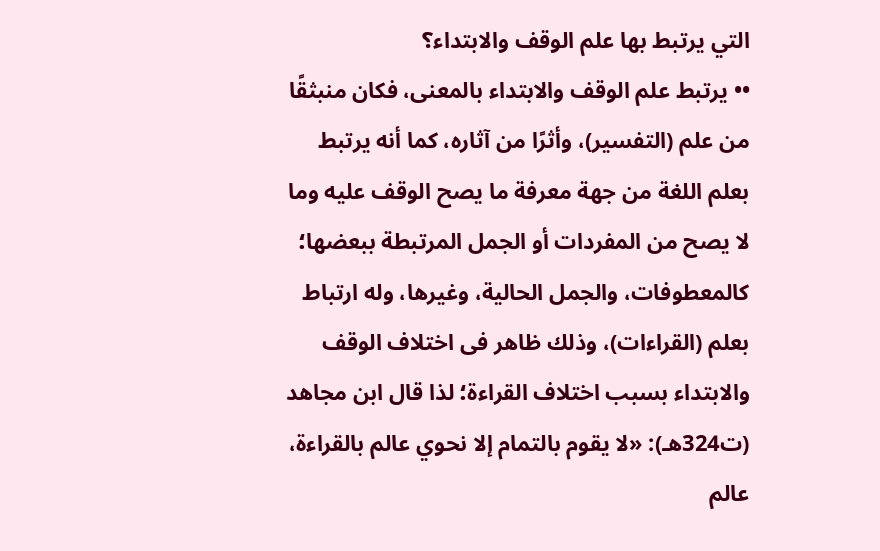التي يرتبط بها علم الوقف والابتداء؟
•• يرتبط علم الوقف والابتداء بالمعنى، فكان منبثقًا من علم (التفسير)، وأثرًا من آثاره، كما أنه يرتبط بعلم اللغة من جهة معرفة ما يصح الوقف عليه وما لا يصح من المفردات أو الجمل المرتبطة ببعضها؛ كالمعطوفات، والجمل الحالية، وغيرها، وله ارتباط بعلم (القراءات)، وذلك ظاهر فى اختلاف الوقف والابتداء بسبب اختلاف القراءة؛ لذا قال ابن مجاهد (ت324هـ): «لا يقوم بالتمام إلا نحوي عالم بالقراءة، عالم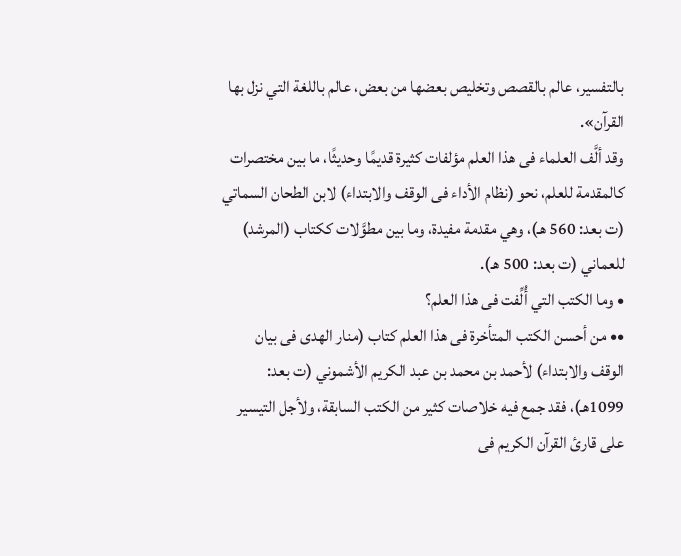بالتفسير، عالم بالقصص وتخليص بعضها من بعض، عالم باللغة التي نزل بها القرآن».
وقد ألَّف العلماء فى هذا العلم مؤلفات كثيرة قديمًا وحديثًا، ما بين مختصرات كالمقدمة للعلم، نحو (نظام الأداء فى الوقف والابتداء) لابن الطحان السماتي (ت بعد: 560 هـ)، وهي مقدمة مفيدة، وما بين مطوَّلات ككتاب (المرشد) للعماني (ت بعد: 500 هـ).
• وما الكتب التي أُلِّفت فى هذا العلم؟
•• من أحسن الكتب المتأخرة فى هذا العلم كتاب (منار الهدى فى بيان الوقف والابتداء) لأحمد بن محمد بن عبد الكريم الأشموني (ت بعد: 1099هـ)، فقد جمع فيه خلاصات كثير من الكتب السابقة، ولأجل التيسير على قارئ القرآن الكريم فى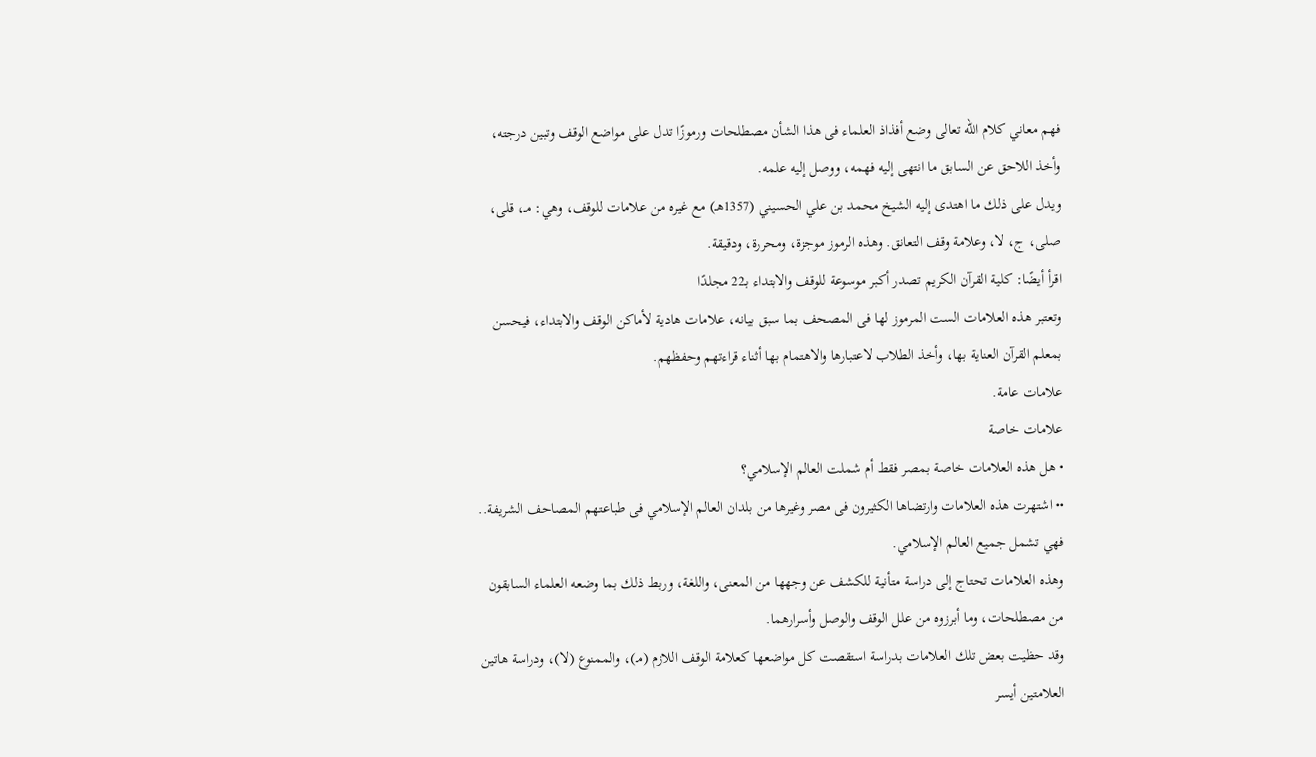فهم معاني كلام الله تعالى وضع أفذاذ العلماء فى هذا الشأن مصطلحات ورموزًا تدل على مواضع الوقف وتبين درجته، وأخذ اللاحق عن السابق ما انتهى إليه فهمه، ووصل إليه علمه.
ويدل على ذلك ما اهتدى إليه الشيخ محمد بن علي الحسيني (1357هـ) مع غيره من علامات للوقف، وهي: مـ، قلى، صلى، ج، لا، وعلامة وقف التعانق. وهذه الرموز موجزة، ومحررة، ودقيقة.
اقرأ أيضًا: كلية القرآن الكريم تصدر أكبر موسوعة للوقف والابتداء بـ22 مجلدًا
وتعتبر هذه العلامات الست المرموز لها فى المصحف بما سبق بيانه، علامات هادية لأماكن الوقف والابتداء، فيحسن بمعلم القرآن العناية بها، وأخذ الطلاب لاعتبارها والاهتمام بها أثناء قراءتهم وحفظهم.
علامات عامة.
علامات خاصة
• هل هذه العلامات خاصة بمصر فقط أم شملت العالم الإسلامي؟
•• اشتهرت هذه العلامات وارتضاها الكثيرون فى مصر وغيرها من بلدان العالم الإسلامي فى طباعتهم المصاحف الشريفة.. فهي تشمل جميع العالم الإسلامي.
وهذه العلامات تحتاج إلى دراسة متأنية للكشف عن وجهها من المعنى، واللغة، وربط ذلك بما وضعه العلماء السابقون من مصطلحات، وما أبرزوه من علل الوقف والوصل وأسرارهما.
وقد حظيت بعض تلك العلامات بدراسة استقصت كل مواضعها كعلامة الوقف اللازم (مـ)، والممنوع (لا)، ودراسة هاتين العلامتين أيسر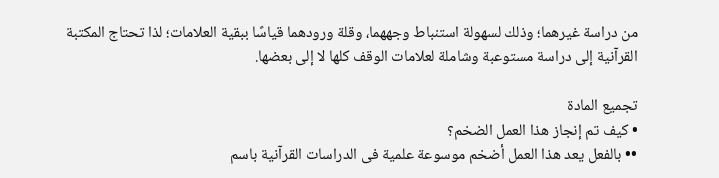من دراسة غيرهما؛ وذلك لسهولة استنباط وجههما، وقلة ورودهما قياسًا ببقية العلامات؛ لذا تحتاج المكتبة القرآنية إلى دراسة مستوعبة وشاملة لعلامات الوقف كلها لا إلى بعضها.

تجميع المادة
• كيف تم إنجاز هذا العمل الضخم؟
•• بالفعل يعد هذا العمل أضخم موسوعة علمية فى الدراسات القرآنية باسم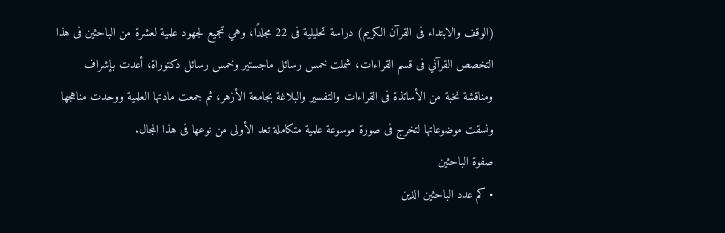(الوقف والابتداء فى القرآن الكريم) دراسة تحليلية فى 22 مجلدًا، وهي تجميع لجهود علمية لعشرة من الباحثين فى هذا التخصص القرآني فى قسم القراءات، شملت خمس رسائل ماجستير وخمس رسائل دكتوراة، أعدت بإشراف ومناقشة نخبة من الأساتذة فى القراءات والتفسير والبلاغة بجامعة الأزهر، ثم جمعت مادتها العلمية ووحدت مناهجها ونسقت موضوعاتها لتخرج فى صورة موسوعة علمية متكاملة تعد الأولى من نوعها فى هذا المجال.
صفوة الباحثين
• كم عدد الباحثين الذين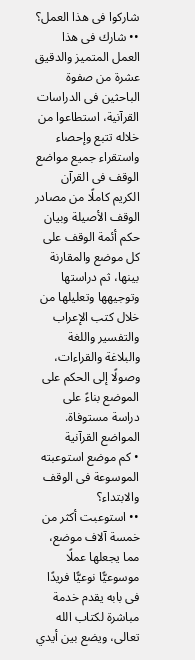شاركوا فى هذا العمل؟
•• شارك فى هذا العمل المتميز والدقيق عشرة من صفوة الباحثين فى الدراسات القرآنية، استطاعوا من خلاله تتبع وإحصاء واستقراء جميع مواضع الوقف فى القرآن الكريم كاملًا من مصادر الوقف الأصيلة وبيان حكم أئمة الوقف على كل موضع والمقارنة بينها، ثم دراستها وتوجيهها وتعليلها من خلال كتب الإعراب والتفسير واللغة والبلاغة والقراءات، وصولًا إلى الحكم على الموضع بناءً على دراسة مستوفاة.
المواضع القرآنية
• كم موضع استوعبته الموسوعة فى الوقف والابتداء؟
•• استوعبت أكثر من خمسة آلاف موضع، مما يجعلها عملًا موسوعيًّا نوعيًّا فريدًا فى بابه يقدم خدمة مباشرة لكتاب الله تعالى، ويضع بين أيدي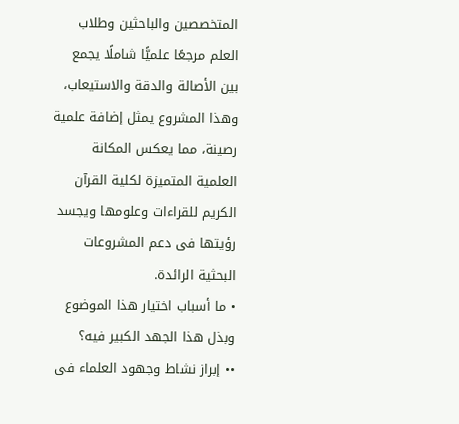المتخصصين والباحثين وطلاب العلم مرجعًا علميًّا شاملًا يجمع بين الأصالة والدقة والاستيعاب، وهذا المشروع يمثل إضافة علمية رصينة، مما يعكس المكانة العلمية المتميزة لكلية القرآن الكريم للقراءات وعلومها ويجسد رؤيتها فى دعم المشروعات البحثية الرائدة.
• ما أسباب اختيار هذا الموضوع وبذل هذا الجهد الكبير فيه؟
•• إبراز نشاط وجهود العلماء فى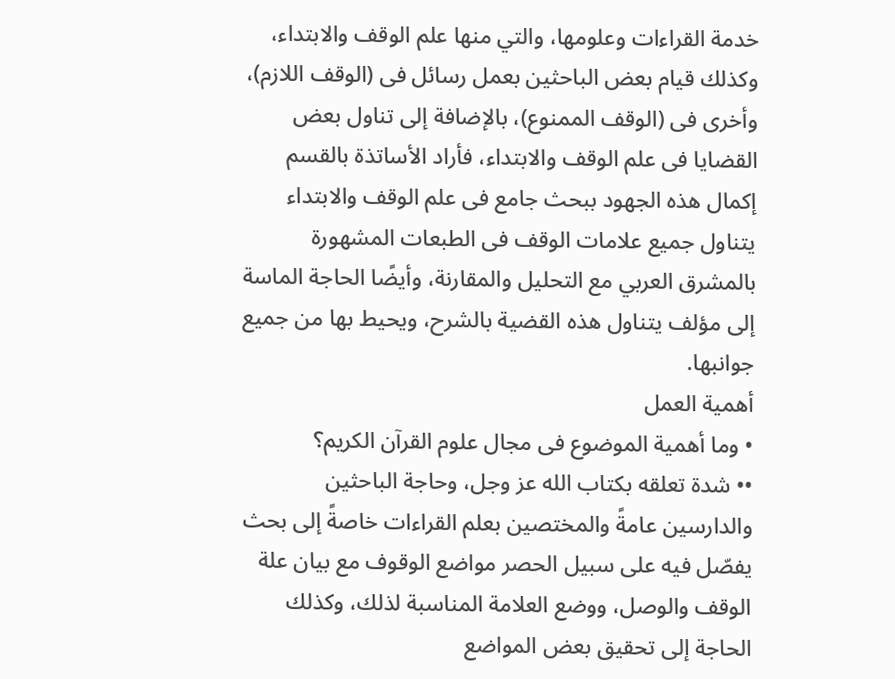خدمة القراءات وعلومها، والتي منها علم الوقف والابتداء، وكذلك قيام بعض الباحثين بعمل رسائل فى (الوقف اللازم)، وأخرى فى (الوقف الممنوع)، بالإضافة إلى تناول بعض القضايا فى علم الوقف والابتداء، فأراد الأساتذة بالقسم إكمال هذه الجهود ببحث جامع فى علم الوقف والابتداء يتناول جميع علامات الوقف فى الطبعات المشهورة بالمشرق العربي مع التحليل والمقارنة، وأيضًا الحاجة الماسة إلى مؤلف يتناول هذه القضية بالشرح، ويحيط بها من جميع جوانبها.
أهمية العمل
• وما أهمية الموضوع فى مجال علوم القرآن الكريم؟
•• شدة تعلقه بكتاب الله عز وجل، وحاجة الباحثين والدارسين عامةً والمختصين بعلم القراءات خاصةً إلى بحث يفصّل فيه على سبيل الحصر مواضع الوقوف مع بيان علة الوقف والوصل، ووضع العلامة المناسبة لذلك، وكذلك الحاجة إلى تحقيق بعض المواضع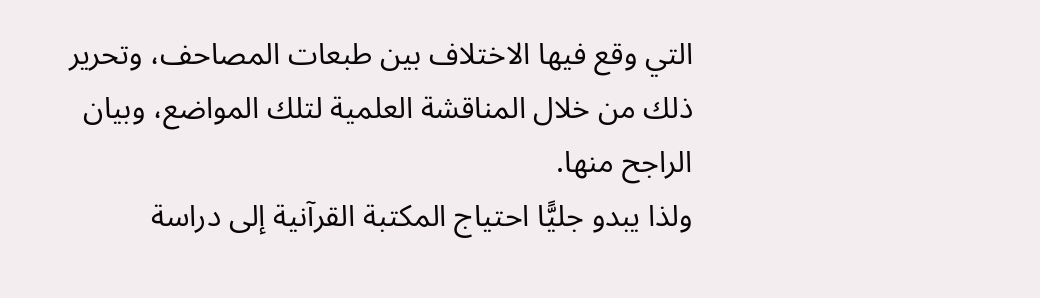التي وقع فيها الاختلاف بين طبعات المصاحف، وتحرير ذلك من خلال المناقشة العلمية لتلك المواضع، وبيان الراجح منها.
ولذا يبدو جليًّا احتياج المكتبة القرآنية إلى دراسة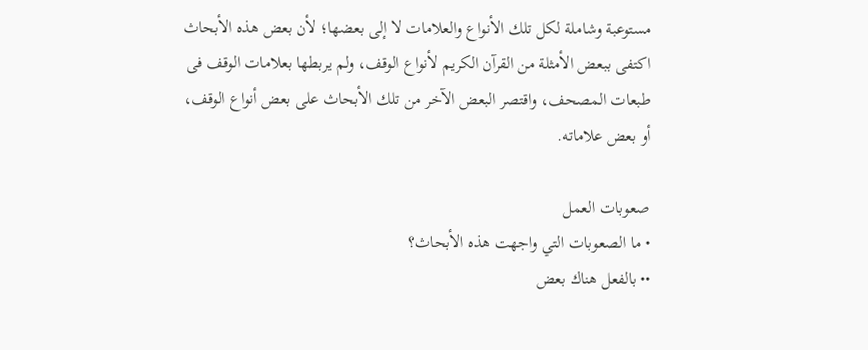مستوعبة وشاملة لكل تلك الأنواع والعلامات لا إلى بعضها؛ لأن بعض هذه الأبحاث اكتفى ببعض الأمثلة من القرآن الكريم لأنواع الوقف، ولم يربطها بعلامات الوقف فى طبعات المصحف، واقتصر البعض الآخر من تلك الأبحاث على بعض أنواع الوقف، أو بعض علاماته.

صعوبات العمل
• ما الصعوبات التي واجهت هذه الأبحاث؟
•• بالفعل هناك بعض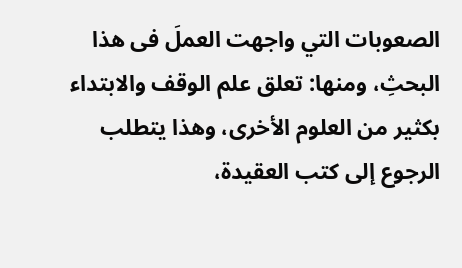الصعوبات التي واجهت العملَ فى هذا البحثِ، ومنها: تعلق علم الوقف والابتداء بكثير من العلوم الأخرى، وهذا يتطلب الرجوع إلى كتب العقيدة،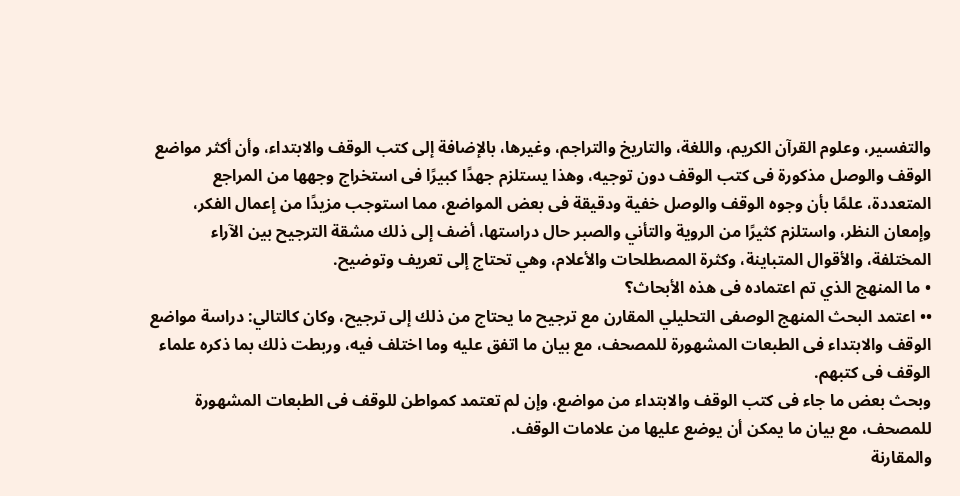والتفسير، وعلوم القرآن الكريم، واللغة، والتاريخ والتراجم، وغيرها، بالإضافة إلى كتب الوقف والابتداء، وأن أكثر مواضع الوقف والوصل مذكورة فى كتب الوقف دون توجيه، وهذا يستلزم جهدًا كبيرًا فى استخراج وجهها من المراجع المتعددة، علمًا بأن وجوه الوقف والوصل خفية ودقيقة فى بعض المواضع، مما استوجب مزيدًا من إعمال الفكر، وإمعان النظر، واستلزم كثيرًا من الروية والتأني والصبر حال دراستها، أضف إلى ذلك مشقة الترجيح بين الآراء المختلفة، والأقوال المتباينة، وكثرة المصطلحات والأعلام، وهي تحتاج إلى تعريف وتوضيح.
• ما المنهج الذي تم اعتماده فى هذه الأبحاث؟
•• اعتمد البحث المنهج الوصفى التحليلي المقارن مع ترجيح ما يحتاج من ذلك إلى ترجيح، وكان كالتالي: دراسة مواضع الوقف والابتداء فى الطبعات المشهورة للمصحف، مع بيان ما اتفق عليه وما اختلف فيه، وربطت ذلك بما ذكره علماء الوقف فى كتبهم.
وبحث بعض ما جاء فى كتب الوقف والابتداء من مواضع، وإن لم تعتمد كمواطن للوقف فى الطبعات المشهورة للمصحف، مع بيان ما يمكن أن يوضع عليها من علامات الوقف.
والمقارنة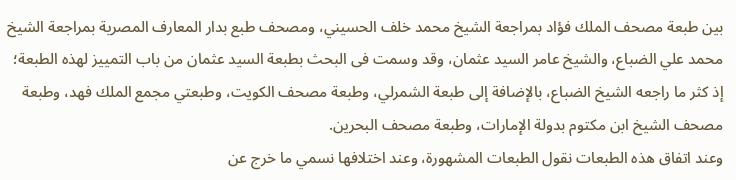بين طبعة مصحف الملك فؤاد بمراجعة الشيخ محمد خلف الحسيني، ومصحف طبع بدار المعارف المصرية بمراجعة الشيخ محمد علي الضباع، والشيخ عامر السيد عثمان، وقد وسمت فى البحث بطبعة السيد عثمان من باب التمييز لهذه الطبعة؛ إذ كثر ما راجعه الشيخ الضباع، بالإضافة إلى طبعة الشمرلي، وطبعة مصحف الكويت، وطبعتي مجمع الملك فهد، وطبعة مصحف الشيخ ابن مكتوم بدولة الإمارات، وطبعة مصحف البحرين.
وعند اتفاق هذه الطبعات نقول الطبعات المشهورة، وعند اختلافها نسمي ما خرج عن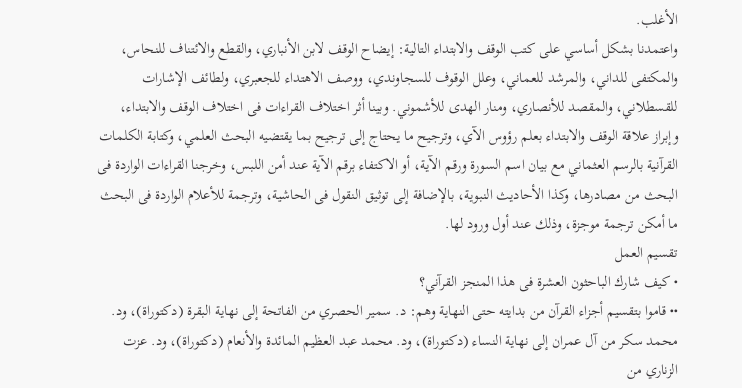الأغلب.
واعتمدنا بشكل أساسي على كتب الوقف والابتداء التالية: إيضاح الوقف لابن الأنباري، والقطع والائتناف للنحاس، والمكتفى للداني، والمرشد للعماني، وعلل الوقوف للسجاوندي، ووصف الاهتداء للجعبري، ولطائف الإشارات للقسطلاني، والمقصد للأنصاري، ومنار الهدى للأشموني. وبينا أثر اختلاف القراءات فى اختلاف الوقف والابتداء، وإبراز علاقة الوقف والابتداء بعلم رؤوس الآي، وترجيح ما يحتاج إلى ترجيح بما يقتضيه البحث العلمي، وكتابة الكلمات القرآنية بالرسم العثماني مع بيان اسم السورة ورقم الآية، أو الاكتفاء برقم الآية عند أمن اللبس، وخرجنا القراءات الواردة فى البحث من مصادرها، وكذا الأحاديث النبوية، بالإضافة إلى توثيق النقول فى الحاشية، وترجمة للأعلام الواردة فى البحث ما أمكن ترجمة موجزة، وذلك عند أول ورود لها.
تقسيم العمل
• كيف شارك الباحثون العشرة فى هذا المنجز القرآني؟
•• قاموا بتقسيم أجزاء القرآن من بدايته حتى النهاية وهم: د. سمير الحصري من الفاتحة إلى نهاية البقرة (دكتوراة)، ود. محمد سكر من آل عمران إلى نهاية النساء (دكتوراة)، ود. محمد عبد العظيم المائدة والأنعام (دكتوراة)، ود. عزت الزناري من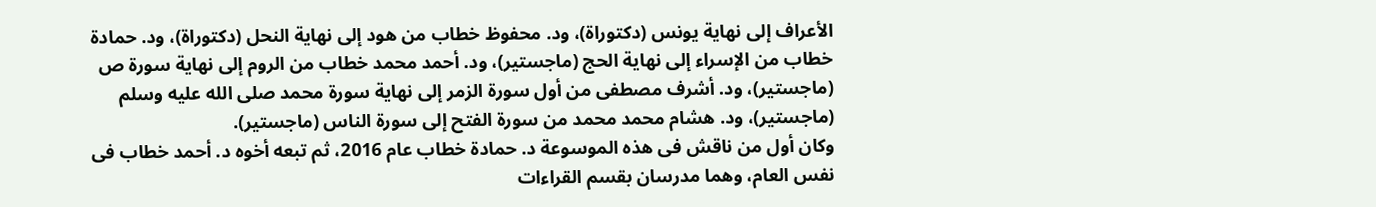الأعراف إلى نهاية يونس (دكتوراة)، ود. محفوظ خطاب من هود إلى نهاية النحل (دكتوراة)، ود. حمادة خطاب من الإسراء إلى نهاية الحج (ماجستير)، ود. أحمد محمد خطاب من الروم إلى نهاية سورة ص (ماجستير)، ود. أشرف مصطفى من أول سورة الزمر إلى نهاية سورة محمد صلى الله عليه وسلم (ماجستير)، ود. هشام محمد محمد من سورة الفتح إلى سورة الناس (ماجستير).
وكان أول من ناقش فى هذه الموسوعة د. حمادة خطاب عام 2016، ثم تبعه أخوه د. أحمد خطاب فى نفس العام، وهما مدرسان بقسم القراءات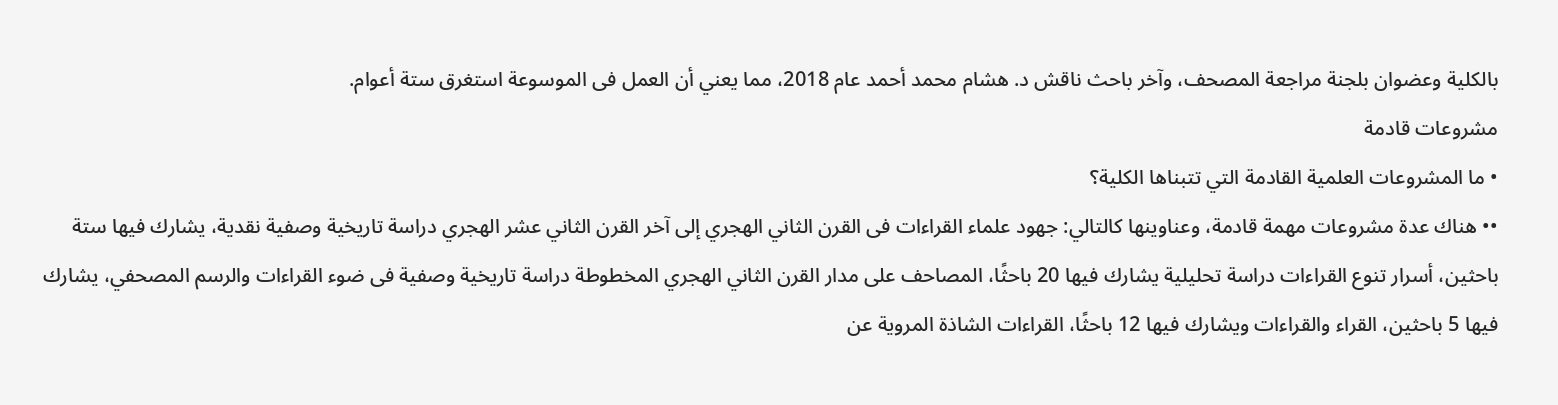بالكلية وعضوان بلجنة مراجعة المصحف، وآخر باحث ناقش د. هشام محمد أحمد عام 2018، مما يعني أن العمل فى الموسوعة استغرق ستة أعوام.
مشروعات قادمة
• ما المشروعات العلمية القادمة التي تتبناها الكلية؟
•• هناك عدة مشروعات مهمة قادمة، وعناوينها كالتالي: جهود علماء القراءات فى القرن الثاني الهجري إلى آخر القرن الثاني عشر الهجري دراسة تاريخية وصفية نقدية، يشارك فيها ستة باحثين، أسرار تنوع القراءات دراسة تحليلية يشارك فيها 20 باحثًا، المصاحف على مدار القرن الثاني الهجري المخطوطة دراسة تاريخية وصفية فى ضوء القراءات والرسم المصحفي، يشارك فيها 5 باحثين، القراء والقراءات ويشارك فيها 12 باحثًا، القراءات الشاذة المروية عن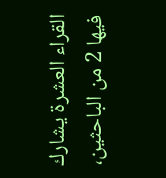القراء العشرة يشارك فيها 2 من الباحثين،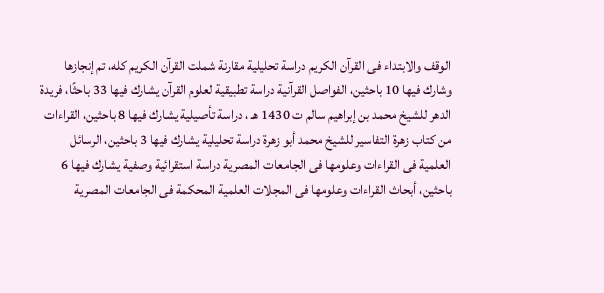الوقف والابتداء فى القرآن الكريم دراسة تحليلية مقارنة شملت القرآن الكريم كله، تم إنجازها وشارك فيها 10 باحثين، الفواصل القرآنية دراسة تطبيقية لعلوم القرآن يشارك فيها 33 باحثًا، فريدة الدهر للشيخ محمد بن إبراهيم سالم ت 1430 هـ ، دراسة تأصيلية يشارك فيها 8 باحثين، القراءات من كتاب زهرة التفاسير للشيخ محمد أبو زهرة دراسة تحليلية يشارك فيها 3 باحثين، الرسائل العلمية فى القراءات وعلومها فى الجامعات المصرية دراسة استقرائية وصفية يشارك فيها 6 باحثين، أبحاث القراءات وعلومها فى المجلات العلمية المحكمة فى الجامعات المصرية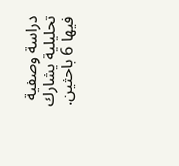دراسة وصفية تحليلية يشارك فيها 6 باحثين.